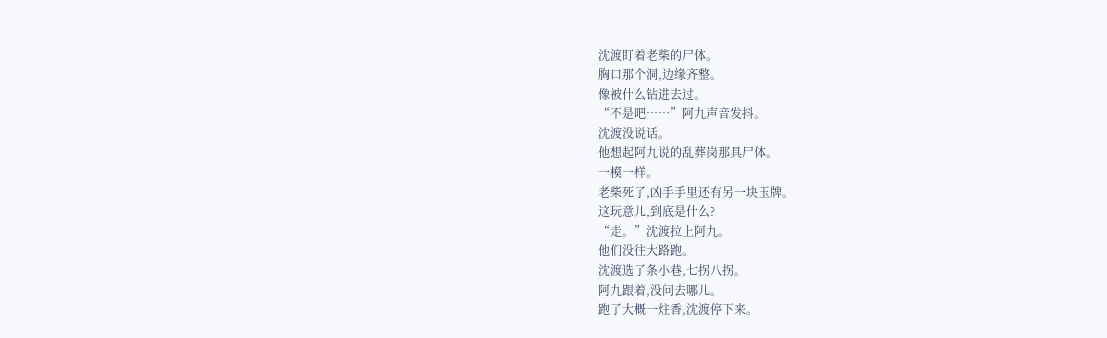沈渡盯着老柴的尸体。
胸口那个洞,边缘齐整。
像被什么钻进去过。
“不是吧……”阿九声音发抖。
沈渡没说话。
他想起阿九说的乱葬岗那具尸体。
一模一样。
老柴死了,凶手手里还有另一块玉牌。
这玩意儿,到底是什么?
“走。”沈渡拉上阿九。
他们没往大路跑。
沈渡选了条小巷,七拐八拐。
阿九跟着,没问去哪儿。
跑了大概一炷香,沈渡停下来。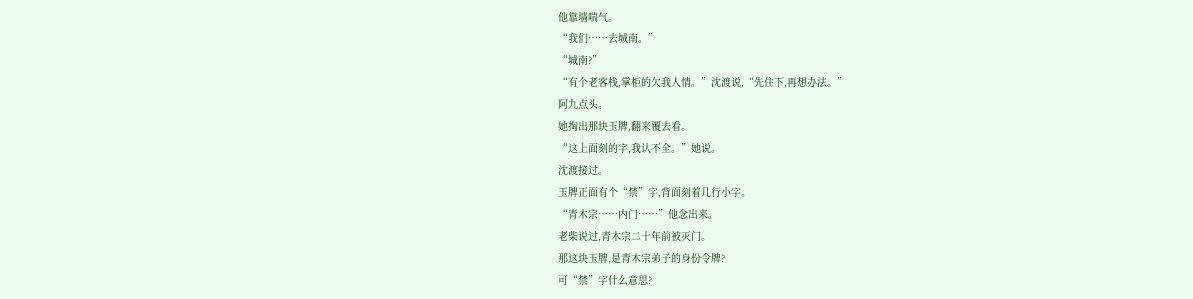他靠墙喘气。
“我们……去城南。”
“城南?”
“有个老客栈,掌柜的欠我人情。”沈渡说,“先住下,再想办法。”
阿九点头。
她掏出那块玉牌,翻来覆去看。
“这上面刻的字,我认不全。”她说。
沈渡接过。
玉牌正面有个“禁”字,背面刻着几行小字。
“青木宗……内门……”他念出来。
老柴说过,青木宗二十年前被灭门。
那这块玉牌,是青木宗弟子的身份令牌?
可“禁”字什么意思?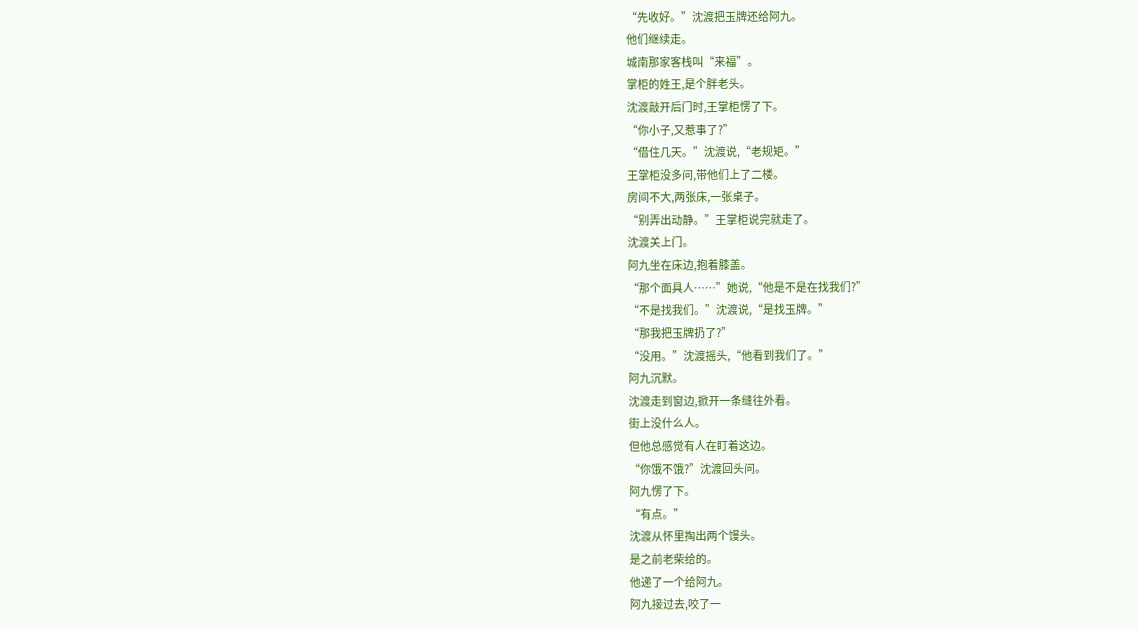“先收好。”沈渡把玉牌还给阿九。
他们继续走。
城南那家客栈叫“来福”。
掌柜的姓王,是个胖老头。
沈渡敲开后门时,王掌柜愣了下。
“你小子,又惹事了?”
“借住几天。”沈渡说,“老规矩。”
王掌柜没多问,带他们上了二楼。
房间不大,两张床,一张桌子。
“别弄出动静。”王掌柜说完就走了。
沈渡关上门。
阿九坐在床边,抱着膝盖。
“那个面具人……”她说,“他是不是在找我们?”
“不是找我们。”沈渡说,“是找玉牌。”
“那我把玉牌扔了?”
“没用。”沈渡摇头,“他看到我们了。”
阿九沉默。
沈渡走到窗边,掀开一条缝往外看。
街上没什么人。
但他总感觉有人在盯着这边。
“你饿不饿?”沈渡回头问。
阿九愣了下。
“有点。”
沈渡从怀里掏出两个馒头。
是之前老柴给的。
他递了一个给阿九。
阿九接过去,咬了一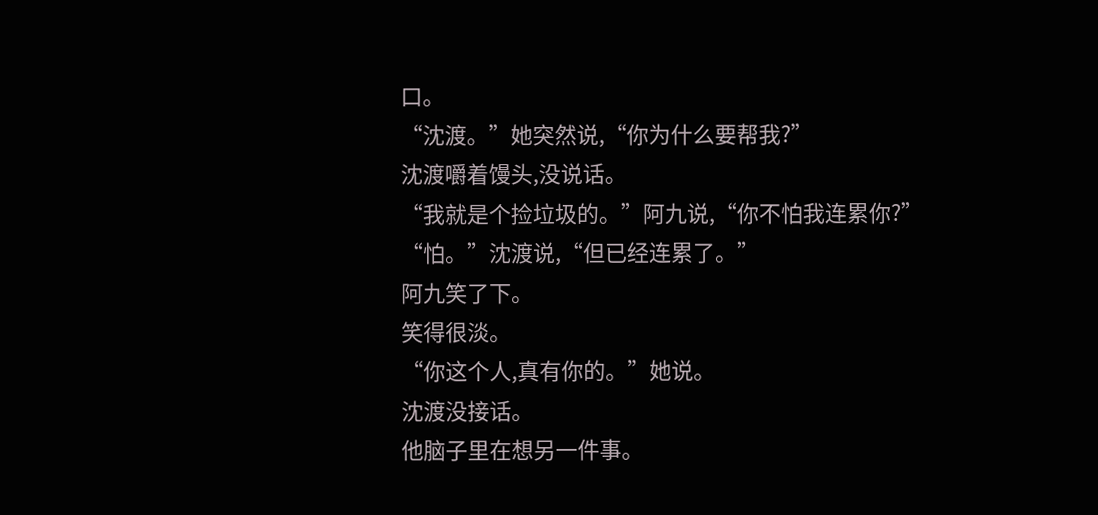口。
“沈渡。”她突然说,“你为什么要帮我?”
沈渡嚼着馒头,没说话。
“我就是个捡垃圾的。”阿九说,“你不怕我连累你?”
“怕。”沈渡说,“但已经连累了。”
阿九笑了下。
笑得很淡。
“你这个人,真有你的。”她说。
沈渡没接话。
他脑子里在想另一件事。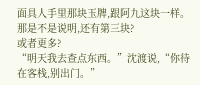面具人手里那块玉牌,跟阿九这块一样。
那是不是说明,还有第三块?
或者更多?
“明天我去查点东西。”沈渡说,“你待在客栈,别出门。”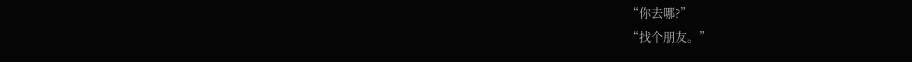“你去哪?”
“找个朋友。”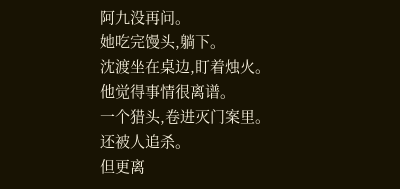阿九没再问。
她吃完馒头,躺下。
沈渡坐在桌边,盯着烛火。
他觉得事情很离谱。
一个猎头,卷进灭门案里。
还被人追杀。
但更离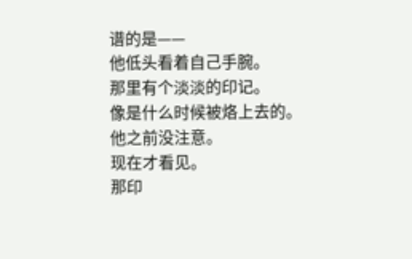谱的是——
他低头看着自己手腕。
那里有个淡淡的印记。
像是什么时候被烙上去的。
他之前没注意。
现在才看见。
那印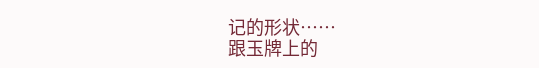记的形状……
跟玉牌上的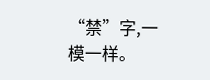“禁”字,一模一样。